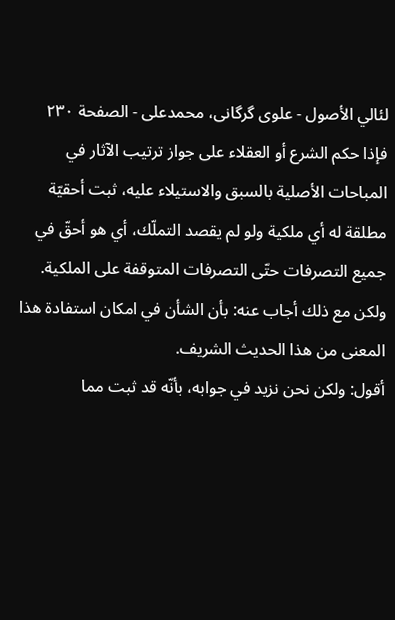لئالي الأصول - علوی گرگانی، محمدعلی - الصفحة ٢٣٠
فإذا حكم الشرع أو العقلاء على جواز ترتيب الآثار في المباحات الأصلية بالسبق والاستيلاء عليه، ثبت أحقيّة مطلقة له أي ملكية ولو لم يقصد التملّك، أي هو أحقّ في جميع التصرفات حتّى التصرفات المتوقفة على الملكية.
ولكن مع ذلك أجاب عنه: بأن الشأن في امكان استفادة هذا المعنى من هذا الحديث الشريف.
أقول: ولكن نحن نزيد في جوابه، بأنّه قد ثبت مما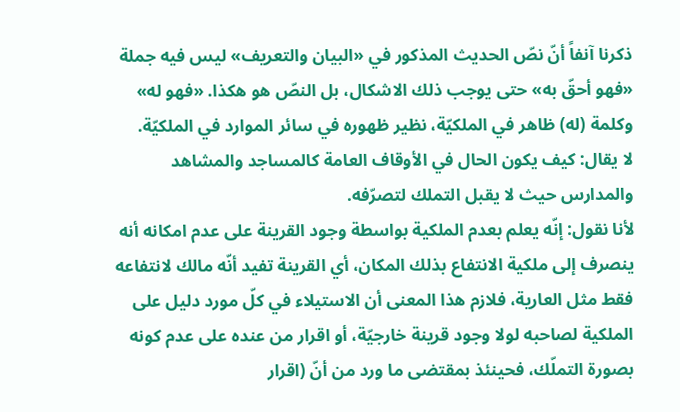ذكرنا آنفاً أنّ نصّ الحديث المذكور في «البيان والتعريف» ليس فيه جملة «فهو أحقّ به» حتى يوجب ذلك الاشكال، بل النصّ هو هكذا. «فهو له» وكلمة (له) ظاهر في الملكيّة، نظير ظهوره في سائر الموارد في الملكيّة.
لا يقال: كيف يكون الحال في الأوقاف العامة كالمساجد والمشاهد والمدارس حيث لا يقبل التملك لتصرّفه.
لأنا نقول: إنّه يعلم بعدم الملكية بواسطة وجود القرينة على عدم امكانه أنه ينصرف إلى ملكية الانتفاع بذلك المكان، أي القرينة تفيد أنّه مالك لانتفاعه فقط مثل العارية، فلازم هذا المعنى أن الاستيلاء في كلّ مورد دليل على الملكية لصاحبه لولا وجود قرينة خارجيّة، أو اقرار من عنده على عدم كونه بصورة التملّك، فحينئذ بمقتضى ما ورد من أنّ (اقرار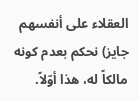العقلاء على أنفسهم جايز) نحكم بعدم كونه مالكاً له، هذا أوّلاً.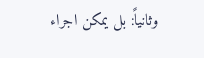وثانياً: بل يمكن اجراء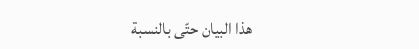هذا البيان حتّى بالنسبة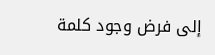إلى فرض وجود كلمة